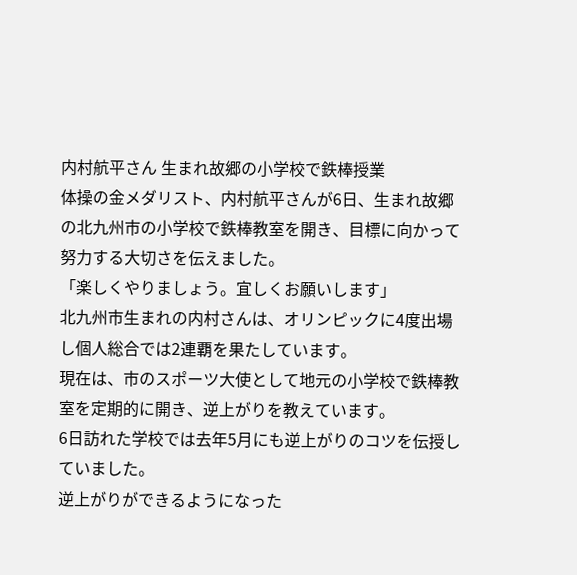内村航平さん 生まれ故郷の小学校で鉄棒授業
体操の金メダリスト、内村航平さんが6日、生まれ故郷の北九州市の小学校で鉄棒教室を開き、目標に向かって努力する大切さを伝えました。
「楽しくやりましょう。宜しくお願いします」
北九州市生まれの内村さんは、オリンピックに4度出場し個人総合では2連覇を果たしています。
現在は、市のスポーツ大使として地元の小学校で鉄棒教室を定期的に開き、逆上がりを教えています。
6日訪れた学校では去年5月にも逆上がりのコツを伝授していました。
逆上がりができるようになった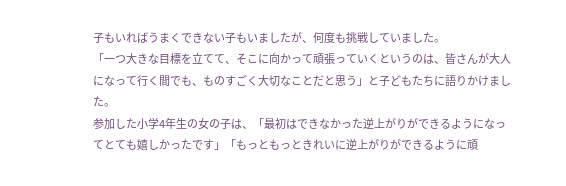子もいればうまくできない子もいましたが、何度も挑戦していました。
「一つ大きな目標を立てて、そこに向かって頑張っていくというのは、皆さんが大人になって行く間でも、ものすごく大切なことだと思う」と子どもたちに語りかけました。
参加した小学4年生の女の子は、「最初はできなかった逆上がりができるようになってとても嬉しかったです」「もっともっときれいに逆上がりができるように頑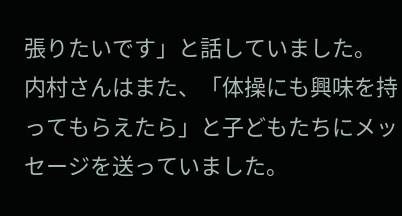張りたいです」と話していました。
内村さんはまた、「体操にも興味を持ってもらえたら」と子どもたちにメッセージを送っていました。